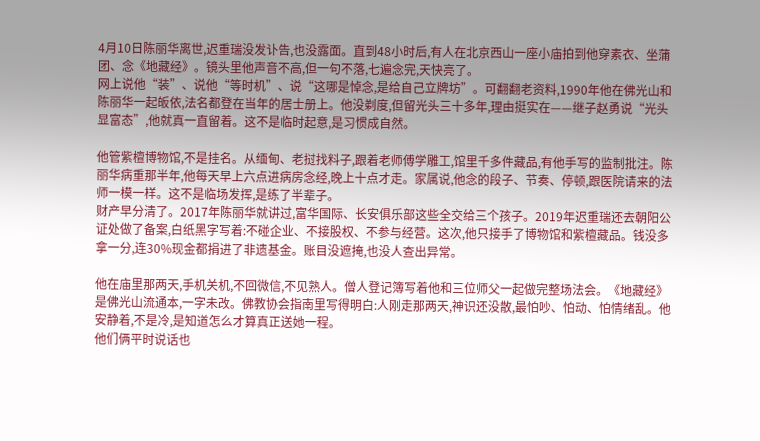4月10日陈丽华离世,迟重瑞没发讣告,也没露面。直到48小时后,有人在北京西山一座小庙拍到他穿素衣、坐蒲团、念《地藏经》。镜头里他声音不高,但一句不落,七遍念完,天快亮了。
网上说他“装”、说他“等时机”、说“这哪是悼念,是给自己立牌坊”。可翻翻老资料,1990年他在佛光山和陈丽华一起皈依,法名都登在当年的居士册上。他没剃度,但留光头三十多年,理由挺实在——继子赵勇说“光头显富态”,他就真一直留着。这不是临时起意,是习惯成自然。

他管紫檀博物馆,不是挂名。从缅甸、老挝找料子,跟着老师傅学雕工,馆里千多件藏品,有他手写的监制批注。陈丽华病重那半年,他每天早上六点进病房念经,晚上十点才走。家属说,他念的段子、节奏、停顿,跟医院请来的法师一模一样。这不是临场发挥,是练了半辈子。
财产早分清了。2017年陈丽华就讲过,富华国际、长安俱乐部这些全交给三个孩子。2019年迟重瑞还去朝阳公证处做了备案,白纸黑字写着:不碰企业、不接股权、不参与经营。这次,他只接手了博物馆和紫檀藏品。钱没多拿一分,连30%现金都捐进了非遗基金。账目没遮掩,也没人查出异常。

他在庙里那两天,手机关机,不回微信,不见熟人。僧人登记簿写着他和三位师父一起做完整场法会。《地藏经》是佛光山流通本,一字未改。佛教协会指南里写得明白:人刚走那两天,神识还没散,最怕吵、怕动、怕情绪乱。他安静着,不是冷,是知道怎么才算真正送她一程。
他们俩平时说话也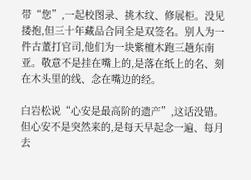带“您”,一起校图录、挑木纹、修展柜。没见搂抱,但三十年藏品合同全是双签名。别人为一件古董打官司,他们为一块紫檀木跑三趟东南亚。敬意不是挂在嘴上的,是落在纸上的名、刻在木头里的线、念在嘴边的经。

白岩松说“心安是最高阶的遗产”,这话没错。但心安不是突然来的,是每天早起念一遍、每月去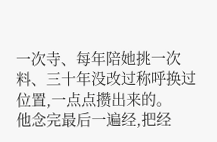一次寺、每年陪她挑一次料、三十年没改过称呼换过位置,一点点攒出来的。
他念完最后一遍经,把经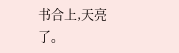书合上,天亮了。